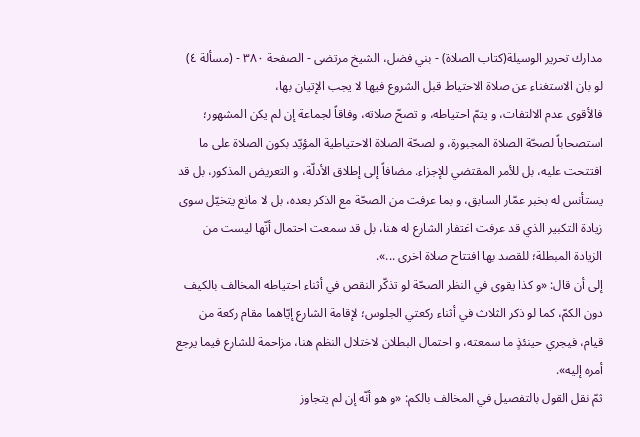مدارك تحرير الوسيلة(كتاب الصلاة) - بني فضل، الشيخ مرتضى - الصفحة ٣٨٠ - (مسألة ٤) لو بان الاستغناء عن صلاة الاحتياط قبل الشروع فيها لا يجب الإتيان بها،
فالأقوى عدم الالتفات، و يتمّ احتياطه، و تصحّ صلاته، وفاقاً لجماعة إن لم يكن المشهور؛ استصحاباً لصحّة الصلاة المجبورة، و لصحّة الصلاة الاحتياطية المؤيّد بكون الصلاة على ما افتتحت عليه، بل للأمر المقتضي للإجزاء. مضافاً إلى إطلاق الأدلّة، و التعريض المذكور، بل قد يستأنس له بخبر عمّار السابق، و بما عرفت من الصحّة مع الذكر بعده، بل لا مانع يتخيّل سوى زيادة التكبير الذي قد عرفت اغتفار الشارع له هنا، بل قد سمعت احتمال أنّها ليست من الزيادة المبطلة؛ للقصد بها افتتاح صلاة اخرى ...».
إلى أن قال: «و كذا يقوى في النظر الصحّة لو تذكّر النقص في أثناء احتياطه المخالف بالكيف دون الكمّ، كما لو ذكر الثلاث في أثناء ركعتي الجلوس؛ لإقامة الشارع إيّاهما مقام ركعة من قيام، فيجري حينئذٍ ما سمعته، و احتمال البطلان لاختلال النظم هنا، مزاحمة للشارع فيما يرجع أمره إليه».
ثمّ نقل القول بالتفصيل في المخالف بالكم: «و هو أنّه إن لم يتجاوز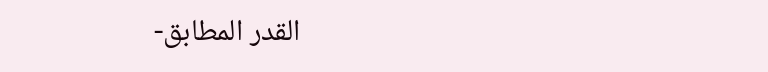القدر المطابق-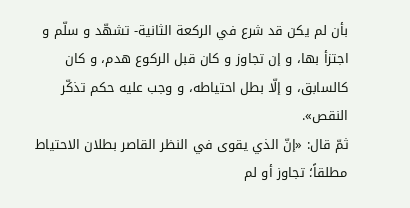بأن لم يكن قد شرع في الركعة الثانية- تشهّد و سلّم و اجتزأ بها، و إن تجاوز و كان قبل الركوع هدم، و كان كالسابق، و إلّا بطل احتياطه، و وجب عليه حكم تذكّر النقص».
ثمّ قال: «إنّ الذي يقوى في النظر القاصر بطلان الاحتياط مطلقاً؛ تجاوز أو لم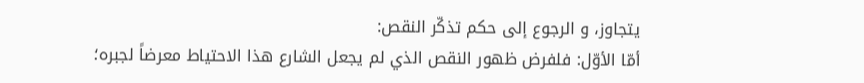يتجاوز، و الرجوع إلى حكم تذكّر النقص:
أمّا الأوّل: فلفرض ظهور النقص الذي لم يجعل الشارع هذا الاحتياط معرضاً لجبره؛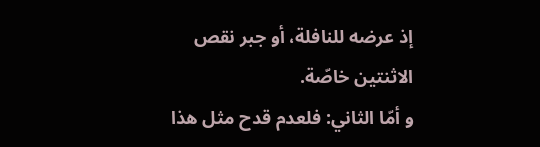إذ عرضه للنافلة، أو جبر نقص الاثنتين خاصّة.
و أمّا الثاني: فلعدم قدح مثل هذا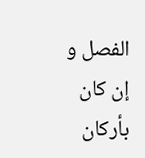الفصل و إن كان بأركان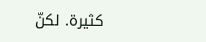كثيرة. لكنّ